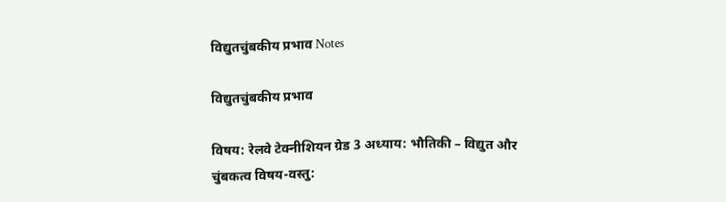विद्युतचुंबकीय प्रभाव Notes

विद्युतचुंबकीय प्रभाव

विषय: रेलवे टेक्नीशियन ग्रेड 3 अध्याय: भौतिकी – विद्युत और चुंबकत्व विषय-वस्तु: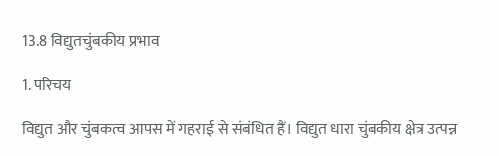13.8 विद्युतचुंबकीय प्रभाव

1. परिचय

विद्युत और चुंबकत्व आपस में गहराई से संबंधित हैं। विद्युत धारा चुंबकीय क्षेत्र उत्पन्न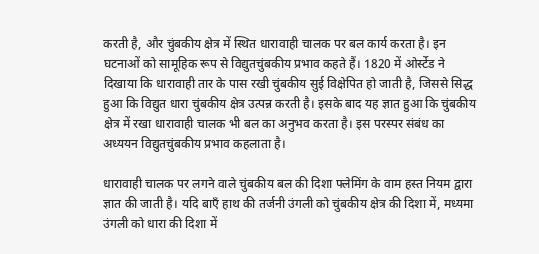करती है, और चुंबकीय क्षेत्र में स्थित धारावाही चालक पर बल कार्य करता है। इन घटनाओं को सामूहिक रूप से विद्युतचुंबकीय प्रभाव कहते हैं। 1820 में ओर्स्टेड ने दिखाया कि धारावाही तार के पास रखी चुंबकीय सुई विक्षेपित हो जाती है, जिससे सिद्ध हुआ कि विद्युत धारा चुंबकीय क्षेत्र उत्पन्न करती है। इसके बाद यह ज्ञात हुआ कि चुंबकीय क्षेत्र में रखा धारावाही चालक भी बल का अनुभव करता है। इस परस्पर संबंध का अध्ययन विद्युतचुंबकीय प्रभाव कहलाता है।

धारावाही चालक पर लगने वाले चुंबकीय बल की दिशा फ्लेमिंग के वाम हस्त नियम द्वारा ज्ञात की जाती है। यदि बाएँ हाथ की तर्जनी उंगली को चुंबकीय क्षेत्र की दिशा में, मध्यमा उंगली को धारा की दिशा में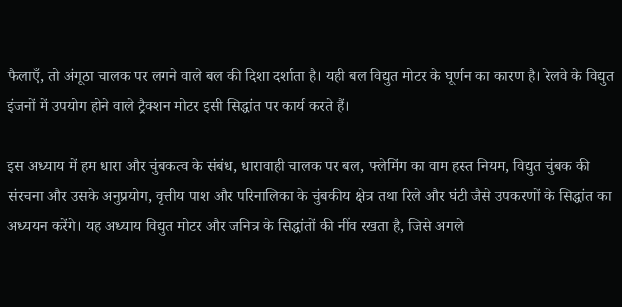फैलाएँ, तो अंगूठा चालक पर लगने वाले बल की दिशा दर्शाता है। यही बल विद्युत मोटर के घूर्णन का कारण है। रेलवे के विद्युत इंजनों में उपयोग होने वाले ट्रैक्शन मोटर इसी सिद्धांत पर कार्य करते हैं।

इस अध्याय में हम धारा और चुंबकत्व के संबंध, धारावाही चालक पर बल, फ्लेमिंग का वाम हस्त नियम, विद्युत चुंबक की संरचना और उसके अनुप्रयोग, वृत्तीय पाश और परिनालिका के चुंबकीय क्षेत्र तथा रिले और घंटी जैसे उपकरणों के सिद्धांत का अध्ययन करेंगे। यह अध्याय विद्युत मोटर और जनित्र के सिद्धांतों की नींव रखता है, जिसे अगले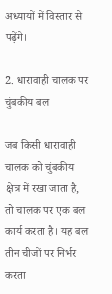अध्यायों में विस्तार से पढ़ेंगे।

2. धारावाही चालक पर चुंबकीय बल

जब किसी धारावाही चालक को चुंबकीय क्षेत्र में रखा जाता है, तो चालक पर एक बल कार्य करता है। यह बल तीन चीजों पर निर्भर करता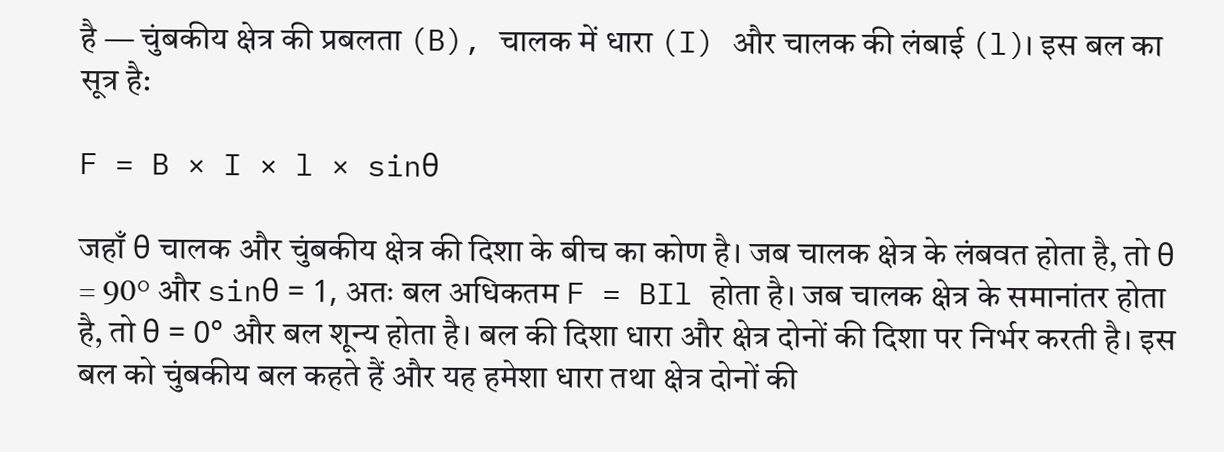है — चुंबकीय क्षेत्र की प्रबलता (B), चालक में धारा (I) और चालक की लंबाई (l)। इस बल का सूत्र है:

F = B × I × l × sinθ

जहाँ θ चालक और चुंबकीय क्षेत्र की दिशा के बीच का कोण है। जब चालक क्षेत्र के लंबवत होता है, तो θ = 90° और sinθ = 1, अतः बल अधिकतम F = BIl होता है। जब चालक क्षेत्र के समानांतर होता है, तो θ = 0° और बल शून्य होता है। बल की दिशा धारा और क्षेत्र दोनों की दिशा पर निर्भर करती है। इस बल को चुंबकीय बल कहते हैं और यह हमेशा धारा तथा क्षेत्र दोनों की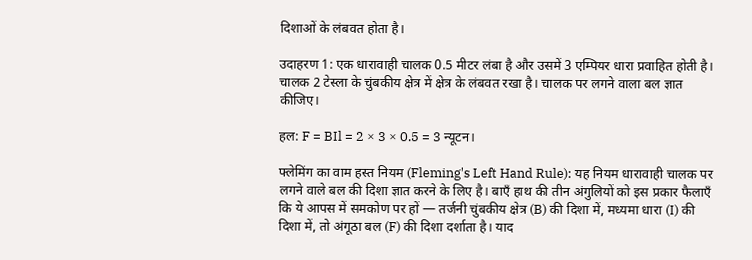दिशाओं के लंबवत होता है।

उदाहरण 1: एक धारावाही चालक 0.5 मीटर लंबा है और उसमें 3 एम्पियर धारा प्रवाहित होती है। चालक 2 टेस्ला के चुंबकीय क्षेत्र में क्षेत्र के लंबवत रखा है। चालक पर लगने वाला बल ज्ञात कीजिए।

हल: F = BIl = 2 × 3 × 0.5 = 3 न्यूटन।

फ्लेमिंग का वाम हस्त नियम (Fleming's Left Hand Rule): यह नियम धारावाही चालक पर लगने वाले बल की दिशा ज्ञात करने के लिए है। बाएँ हाथ की तीन अंगुलियों को इस प्रकार फैलाएँ कि ये आपस में समकोण पर हों — तर्जनी चुंबकीय क्षेत्र (B) की दिशा में, मध्यमा धारा (I) की दिशा में, तो अंगूठा बल (F) की दिशा दर्शाता है। याद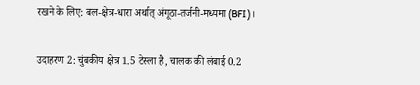रखने के लिए: बल-क्षेत्र-धारा अर्थात् अंगूठा-तर्जनी-मध्यमा (BFI)।

उदाहरण 2: चुंबकीय क्षेत्र 1.5 टेस्ला है, चालक की लंबाई 0.2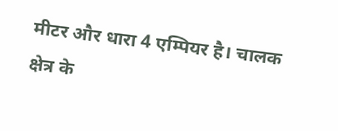मीटर और धारा 4 एम्पियर है। चालक क्षेत्र के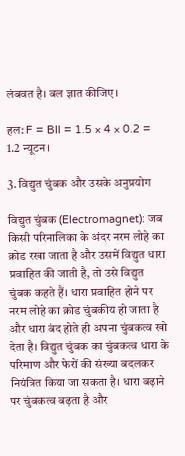लंबवत है। बल ज्ञात कीजिए।

हल: F = BIl = 1.5 × 4 × 0.2 = 1.2 न्यूटन।

3. विद्युत चुंबक और उसके अनुप्रयोग

विद्युत चुंबक (Electromagnet): जब किसी परिनालिका के अंदर नरम लोहे का क्रोड रखा जाता है और उसमें विद्युत धारा प्रवाहित की जाती है, तो उसे विद्युत चुंबक कहते हैं। धारा प्रवाहित होने पर नरम लोहे का क्रोड चुंबकीय हो जाता है और धारा बंद होते ही अपना चुंबकत्व खो देता है। विद्युत चुंबक का चुंबकत्व धारा के परिमाण और फेरों की संख्या बदलकर नियंत्रित किया जा सकता है। धारा बढ़ाने पर चुंबकत्व बढ़ता है और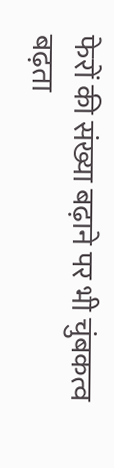फेरों की संख्या बढ़ाने पर भी चुंबकत्व बढ़ता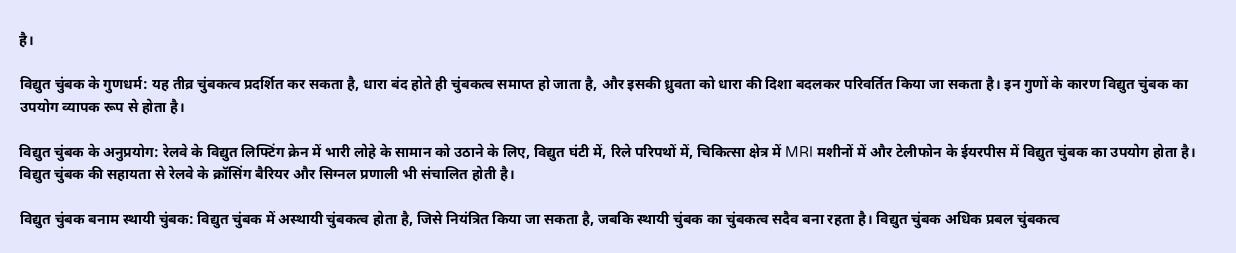है।

विद्युत चुंबक के गुणधर्म: यह तीव्र चुंबकत्व प्रदर्शित कर सकता है, धारा बंद होते ही चुंबकत्व समाप्त हो जाता है, और इसकी ध्रुवता को धारा की दिशा बदलकर परिवर्तित किया जा सकता है। इन गुणों के कारण विद्युत चुंबक का उपयोग व्यापक रूप से होता है।

विद्युत चुंबक के अनुप्रयोग: रेलवे के विद्युत लिफ्टिंग क्रेन में भारी लोहे के सामान को उठाने के लिए, विद्युत घंटी में, रिले परिपथों में, चिकित्सा क्षेत्र में MRI मशीनों में और टेलीफोन के ईयरपीस में विद्युत चुंबक का उपयोग होता है। विद्युत चुंबक की सहायता से रेलवे के क्रॉसिंग बैरियर और सिग्नल प्रणाली भी संचालित होती है।

विद्युत चुंबक बनाम स्थायी चुंबक: विद्युत चुंबक में अस्थायी चुंबकत्व होता है, जिसे नियंत्रित किया जा सकता है, जबकि स्थायी चुंबक का चुंबकत्व सदैव बना रहता है। विद्युत चुंबक अधिक प्रबल चुंबकत्व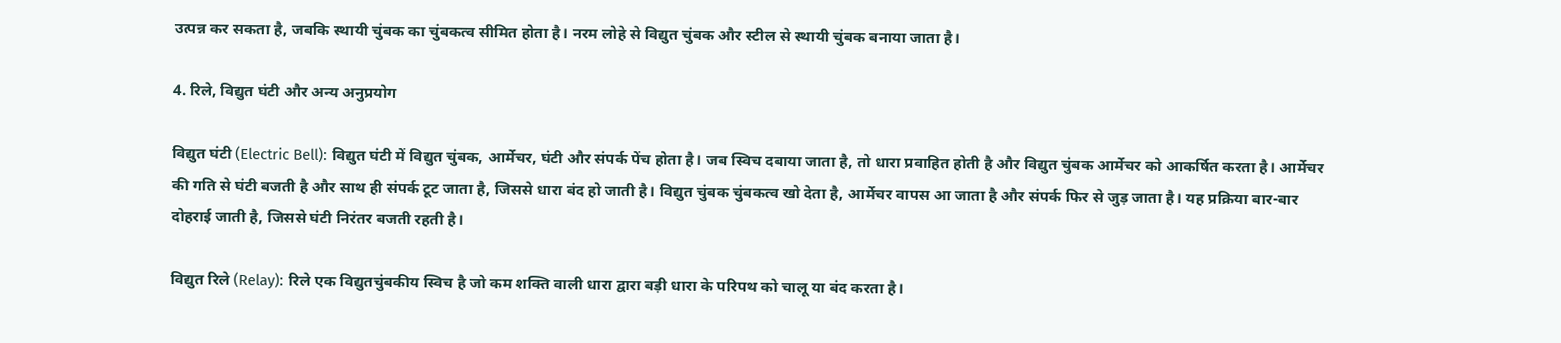उत्पन्न कर सकता है, जबकि स्थायी चुंबक का चुंबकत्व सीमित होता है। नरम लोहे से विद्युत चुंबक और स्टील से स्थायी चुंबक बनाया जाता है।

4. रिले, विद्युत घंटी और अन्य अनुप्रयोग

विद्युत घंटी (Electric Bell): विद्युत घंटी में विद्युत चुंबक, आर्मेचर, घंटी और संपर्क पेंच होता है। जब स्विच दबाया जाता है, तो धारा प्रवाहित होती है और विद्युत चुंबक आर्मेचर को आकर्षित करता है। आर्मेचर की गति से घंटी बजती है और साथ ही संपर्क टूट जाता है, जिससे धारा बंद हो जाती है। विद्युत चुंबक चुंबकत्व खो देता है, आर्मेचर वापस आ जाता है और संपर्क फिर से जुड़ जाता है। यह प्रक्रिया बार-बार दोहराई जाती है, जिससे घंटी निरंतर बजती रहती है।

विद्युत रिले (Relay): रिले एक विद्युतचुंबकीय स्विच है जो कम शक्ति वाली धारा द्वारा बड़ी धारा के परिपथ को चालू या बंद करता है।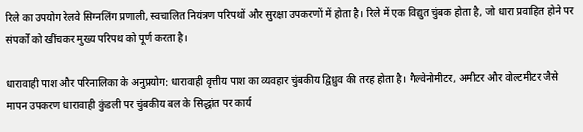रिले का उपयोग रेलवे सिग्नलिंग प्रणाली, स्वचालित नियंत्रण परिपथों और सुरक्षा उपकरणों में होता है। रिले में एक विद्युत चुंबक होता है, जो धारा प्रवाहित होने पर संपर्कों को खींचकर मुख्य परिपथ को पूर्ण करता है।

धारावाही पाश और परिनालिका के अनुप्रयोग: धारावाही वृत्तीय पाश का व्यवहार चुंबकीय द्विध्रुव की तरह होता है। गैल्वेनोमीटर, अमीटर और वोल्टमीटर जैसे मापन उपकरण धारावाही कुंडली पर चुंबकीय बल के सिद्धांत पर कार्य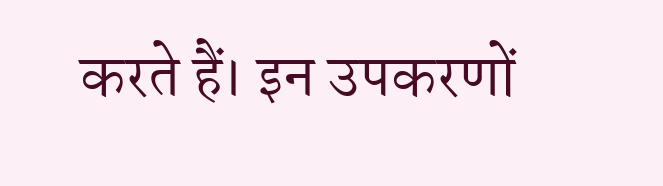करते हैं। इन उपकरणों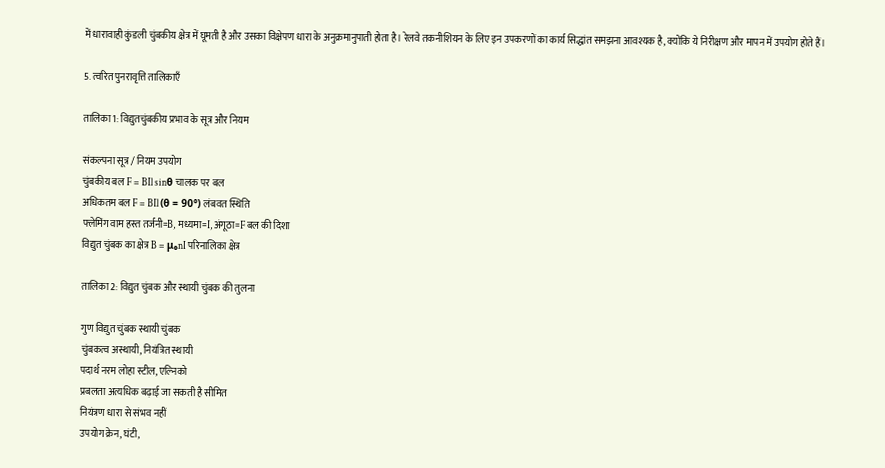में धारावाही कुंडली चुंबकीय क्षेत्र में घूमती है और उसका विक्षेपण धारा के अनुक्रमानुपाती होता है। रेलवे तकनीशियन के लिए इन उपकरणों का कार्य सिद्धांत समझना आवश्यक है, क्योंकि ये निरीक्षण और मापन में उपयोग होते हैं।

5. त्वरित पुनरावृत्ति तालिकाएँ

तालिका 1: विद्युतचुंबकीय प्रभाव के सूत्र और नियम

संकल्पना सूत्र / नियम उपयोग
चुंबकीय बल F = BIl sinθ चालक पर बल
अधिकतम बल F = BIl (θ = 90°) लंबवत स्थिति
फ्लेमिंग वाम हस्त तर्जनी=B, मध्यमा=I, अंगूठा=F बल की दिशा
विद्युत चुंबक का क्षेत्र B = μ₀nI परिनालिका क्षेत्र

तालिका 2: विद्युत चुंबक और स्थायी चुंबक की तुलना

गुण विद्युत चुंबक स्थायी चुंबक
चुंबकत्व अस्थायी, नियंत्रित स्थायी
पदार्थ नरम लोहा स्टील, एल्निको
प्रबलता अत्यधिक बढ़ाई जा सकती है सीमित
नियंत्रण धारा से संभव नहीं
उपयोग क्रेन, घंटी,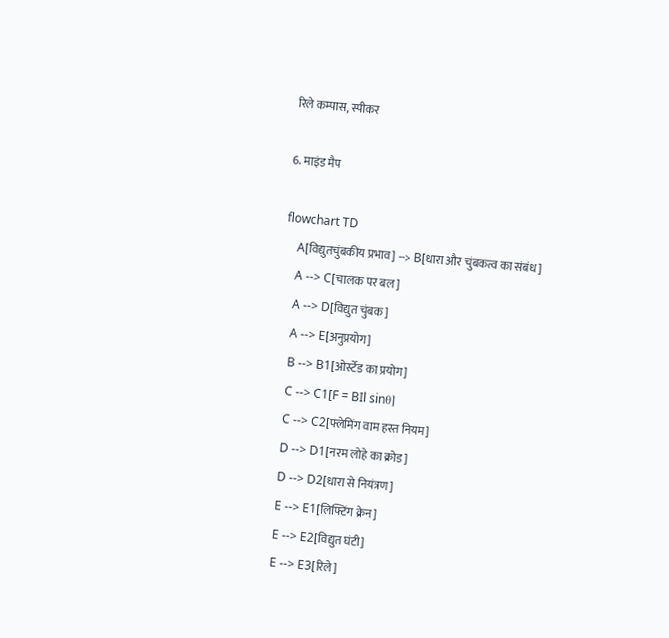रिले कम्पास, स्पीकर

6. माइंड मैप

flowchart TD
    A[विद्युतचुंबकीय प्रभाव] --> B[धारा और चुंबकत्व का संबंध]
    A --> C[चालक पर बल]
    A --> D[विद्युत चुंबक]
    A --> E[अनुप्रयोग]
    B --> B1[ओर्स्टेड का प्रयोग]
    C --> C1[F = BIl sinθ]
    C --> C2[फ्लेमिंग वाम हस्त नियम]
    D --> D1[नरम लोहे का क्रोड]
    D --> D2[धारा से नियंत्रण]
    E --> E1[लिफ्टिंग क्रेन]
    E --> E2[विद्युत घंटी]
    E --> E3[रिले]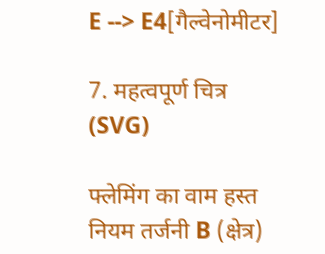E --> E4[गैल्वेनोमीटर]

7. महत्वपूर्ण चित्र (SVG)

फ्लेमिंग का वाम हस्त नियम तर्जनी B (क्षेत्र)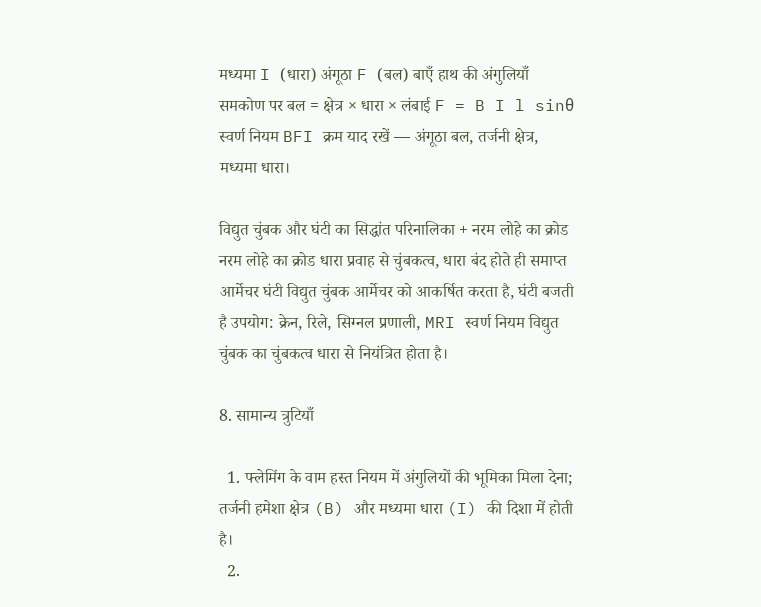मध्यमा I (धारा) अंगूठा F (बल) बाएँ हाथ की अंगुलियाँ समकोण पर बल = क्षेत्र × धारा × लंबाई F = B I l sinθ स्वर्ण नियम BFI क्रम याद रखें — अंगूठा बल, तर्जनी क्षेत्र, मध्यमा धारा।

विद्युत चुंबक और घंटी का सिद्धांत परिनालिका + नरम लोहे का क्रोड नरम लोहे का क्रोड धारा प्रवाह से चुंबकत्व, धारा बंद होते ही समाप्त आर्मेचर घंटी विद्युत चुंबक आर्मेचर को आकर्षित करता है, घंटी बजती है उपयोग: क्रेन, रिले, सिग्नल प्रणाली, MRI स्वर्ण नियम विद्युत चुंबक का चुंबकत्व धारा से नियंत्रित होता है।

8. सामान्य त्रुटियाँ

  1. फ्लेमिंग के वाम हस्त नियम में अंगुलियों की भूमिका मिला देना; तर्जनी हमेशा क्षेत्र (B) और मध्यमा धारा (I) की दिशा में होती है।
  2.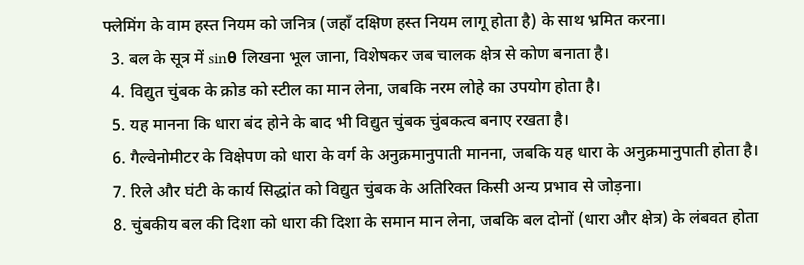फ्लेमिंग के वाम हस्त नियम को जनित्र (जहाँ दक्षिण हस्त नियम लागू होता है) के साथ भ्रमित करना।
  3. बल के सूत्र में sinθ लिखना भूल जाना, विशेषकर जब चालक क्षेत्र से कोण बनाता है।
  4. विद्युत चुंबक के क्रोड को स्टील का मान लेना, जबकि नरम लोहे का उपयोग होता है।
  5. यह मानना कि धारा बंद होने के बाद भी विद्युत चुंबक चुंबकत्व बनाए रखता है।
  6. गैल्वेनोमीटर के विक्षेपण को धारा के वर्ग के अनुक्रमानुपाती मानना, जबकि यह धारा के अनुक्रमानुपाती होता है।
  7. रिले और घंटी के कार्य सिद्धांत को विद्युत चुंबक के अतिरिक्त किसी अन्य प्रभाव से जोड़ना।
  8. चुंबकीय बल की दिशा को धारा की दिशा के समान मान लेना, जबकि बल दोनों (धारा और क्षेत्र) के लंबवत होता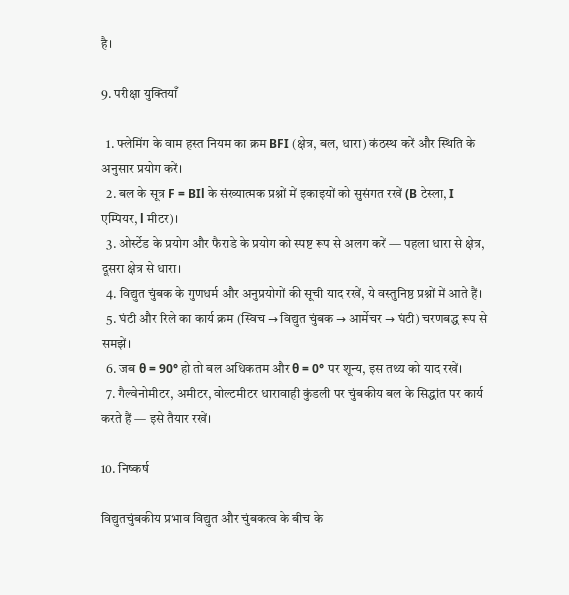है।

9. परीक्षा युक्तियाँ

  1. फ्लेमिंग के वाम हस्त नियम का क्रम BFI (क्षेत्र, बल, धारा) कंठस्थ करें और स्थिति के अनुसार प्रयोग करें।
  2. बल के सूत्र F = BIl के संख्यात्मक प्रश्नों में इकाइयों को सुसंगत रखें (B टेस्ला, I एम्पियर, l मीटर)।
  3. ओर्स्टेड के प्रयोग और फैराडे के प्रयोग को स्पष्ट रूप से अलग करें — पहला धारा से क्षेत्र, दूसरा क्षेत्र से धारा।
  4. विद्युत चुंबक के गुणधर्म और अनुप्रयोगों की सूची याद रखें, ये वस्तुनिष्ठ प्रश्नों में आते हैं।
  5. घंटी और रिले का कार्य क्रम (स्विच → विद्युत चुंबक → आर्मेचर → घंटी) चरणबद्ध रूप से समझें।
  6. जब θ = 90° हो तो बल अधिकतम और θ = 0° पर शून्य, इस तथ्य को याद रखें।
  7. गैल्वेनोमीटर, अमीटर, वोल्टमीटर धारावाही कुंडली पर चुंबकीय बल के सिद्धांत पर कार्य करते हैं — इसे तैयार रखें।

10. निष्कर्ष

विद्युतचुंबकीय प्रभाव विद्युत और चुंबकत्व के बीच के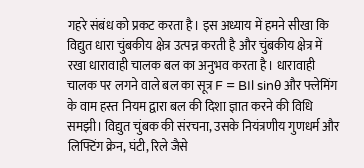गहरे संबंध को प्रकट करता है। इस अध्याय में हमने सीखा कि विद्युत धारा चुंबकीय क्षेत्र उत्पन्न करती है और चुंबकीय क्षेत्र में रखा धारावाही चालक बल का अनुभव करता है। धारावाही चालक पर लगने वाले बल का सूत्र F = BIl sinθ और फ्लेमिंग के वाम हस्त नियम द्वारा बल की दिशा ज्ञात करने की विधि समझी। विद्युत चुंबक की संरचना, उसके नियंत्रणीय गुणधर्म और लिफ्टिंग क्रेन, घंटी, रिले जैसे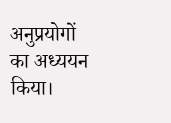अनुप्रयोगों का अध्ययन किया।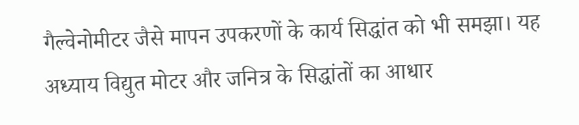गैल्वेनोमीटर जैसे मापन उपकरणों के कार्य सिद्धांत को भी समझा। यह अध्याय विद्युत मोटर और जनित्र के सिद्धांतों का आधार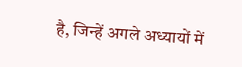है, जिन्हें अगले अध्यायों में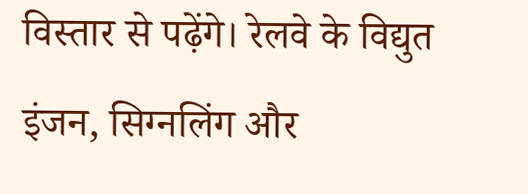विस्तार से पढ़ेंगे। रेलवे के विद्युत इंजन, सिग्नलिंग और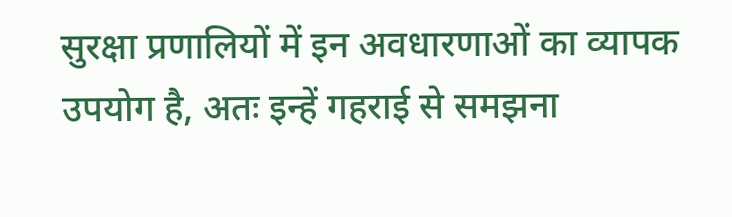सुरक्षा प्रणालियों में इन अवधारणाओं का व्यापक उपयोग है, अतः इन्हें गहराई से समझना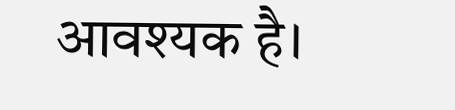आवश्यक है।